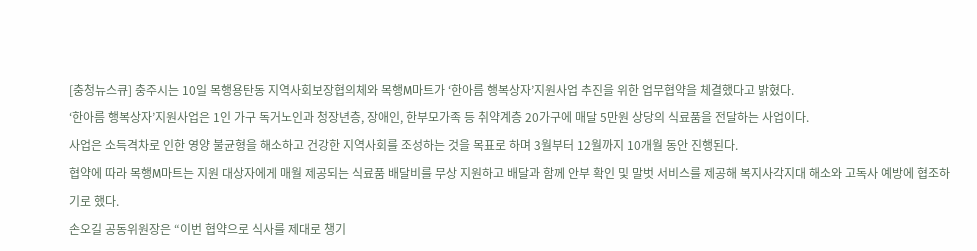[충청뉴스큐] 충주시는 10일 목행용탄동 지역사회보장협의체와 목행M마트가 ‘한아름 행복상자’지원사업 추진을 위한 업무협약을 체결했다고 밝혔다.
‘한아름 행복상자’지원사업은 1인 가구 독거노인과 청장년층, 장애인, 한부모가족 등 취약계층 20가구에 매달 5만원 상당의 식료품을 전달하는 사업이다.
사업은 소득격차로 인한 영양 불균형을 해소하고 건강한 지역사회를 조성하는 것을 목표로 하며 3월부터 12월까지 10개월 동안 진행된다.
협약에 따라 목행M마트는 지원 대상자에게 매월 제공되는 식료품 배달비를 무상 지원하고 배달과 함께 안부 확인 및 말벗 서비스를 제공해 복지사각지대 해소와 고독사 예방에 협조하기로 했다.
손오길 공동위원장은 “이번 협약으로 식사를 제대로 챙기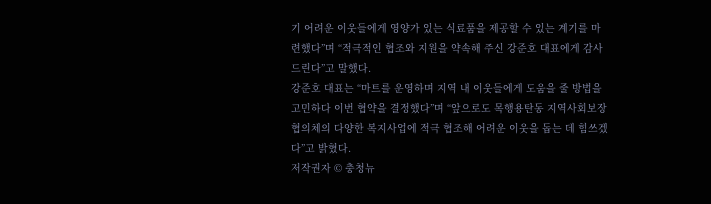기 어려운 이웃들에게 영양가 있는 식료품을 제공할 수 있는 계기를 마련했다”며 “적극적인 협조와 지원을 약속해 주신 강준호 대표에게 감사드린다”고 말했다.
강준호 대표는 “마트를 운영하며 지역 내 이웃들에게 도움을 줄 방법을 고민하다 이번 협약을 결정했다”며 “앞으로도 목행용탄동 지역사회보장협의체의 다양한 복지사업에 적극 협조해 어려운 이웃을 돕는 데 힘쓰겠다”고 밝혔다.
저작권자 © 충청뉴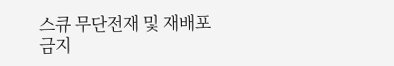스큐 무단전재 및 재배포 금지